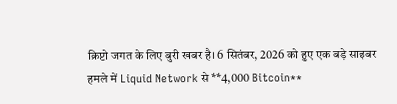क्रिप्टो जगत के लिए बुरी खबर है। 6 सितंबर, 2026 को हुए एक बड़े साइबर हमले में Liquid Network से **4,000 Bitcoin**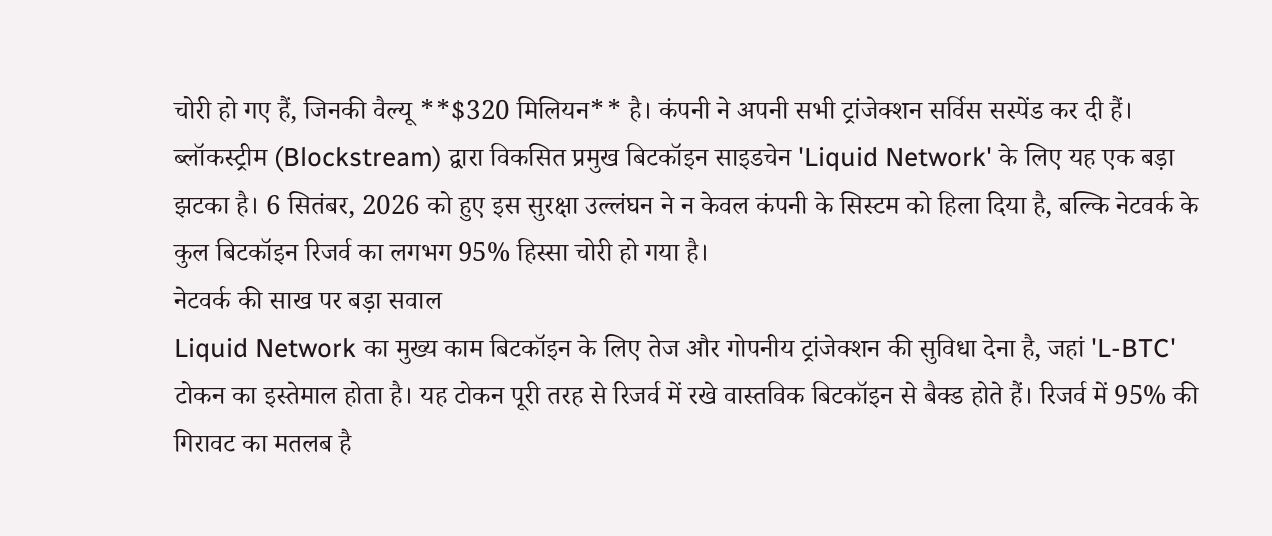चोरी हो गए हैं, जिनकी वैल्यू **$320 मिलियन** है। कंपनी ने अपनी सभी ट्रांजेक्शन सर्विस सस्पेंड कर दी हैं।
ब्लॉकस्ट्रीम (Blockstream) द्वारा विकसित प्रमुख बिटकॉइन साइडचेन 'Liquid Network' के लिए यह एक बड़ा झटका है। 6 सितंबर, 2026 को हुए इस सुरक्षा उल्लंघन ने न केवल कंपनी के सिस्टम को हिला दिया है, बल्कि नेटवर्क के कुल बिटकॉइन रिजर्व का लगभग 95% हिस्सा चोरी हो गया है।
नेटवर्क की साख पर बड़ा सवाल
Liquid Network का मुख्य काम बिटकॉइन के लिए तेज और गोपनीय ट्रांजेक्शन की सुविधा देना है, जहां 'L-BTC' टोकन का इस्तेमाल होता है। यह टोकन पूरी तरह से रिजर्व में रखे वास्तविक बिटकॉइन से बैक्ड होते हैं। रिजर्व में 95% की गिरावट का मतलब है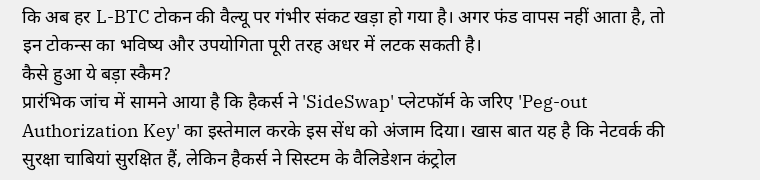कि अब हर L-BTC टोकन की वैल्यू पर गंभीर संकट खड़ा हो गया है। अगर फंड वापस नहीं आता है, तो इन टोकन्स का भविष्य और उपयोगिता पूरी तरह अधर में लटक सकती है।
कैसे हुआ ये बड़ा स्कैम?
प्रारंभिक जांच में सामने आया है कि हैकर्स ने 'SideSwap' प्लेटफॉर्म के जरिए 'Peg-out Authorization Key' का इस्तेमाल करके इस सेंध को अंजाम दिया। खास बात यह है कि नेटवर्क की सुरक्षा चाबियां सुरक्षित हैं, लेकिन हैकर्स ने सिस्टम के वैलिडेशन कंट्रोल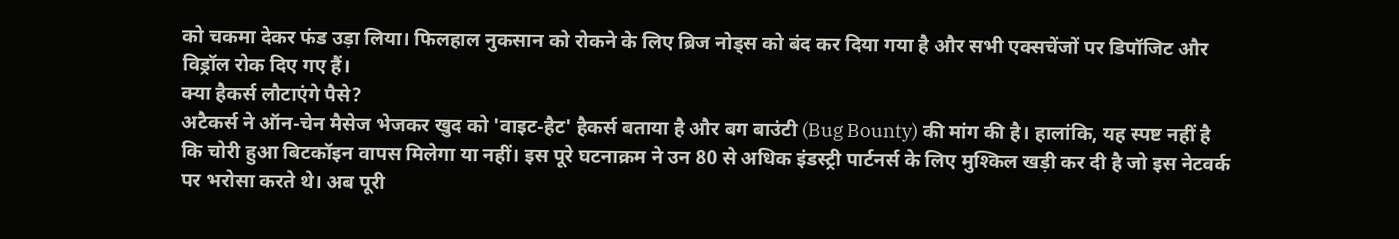को चकमा देकर फंड उड़ा लिया। फिलहाल नुकसान को रोकने के लिए ब्रिज नोड्स को बंद कर दिया गया है और सभी एक्सचेंजों पर डिपॉजिट और विड्रॉल रोक दिए गए हैं।
क्या हैकर्स लौटाएंगे पैसे?
अटैकर्स ने ऑन-चेन मैसेज भेजकर खुद को 'वाइट-हैट' हैकर्स बताया है और बग बाउंटी (Bug Bounty) की मांग की है। हालांकि, यह स्पष्ट नहीं है कि चोरी हुआ बिटकॉइन वापस मिलेगा या नहीं। इस पूरे घटनाक्रम ने उन 80 से अधिक इंडस्ट्री पार्टनर्स के लिए मुश्किल खड़ी कर दी है जो इस नेटवर्क पर भरोसा करते थे। अब पूरी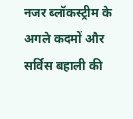नजर ब्लॉकस्ट्रीम के अगले कदमों और सर्विस बहाली की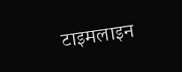टाइमलाइन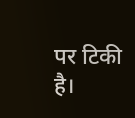पर टिकी है।